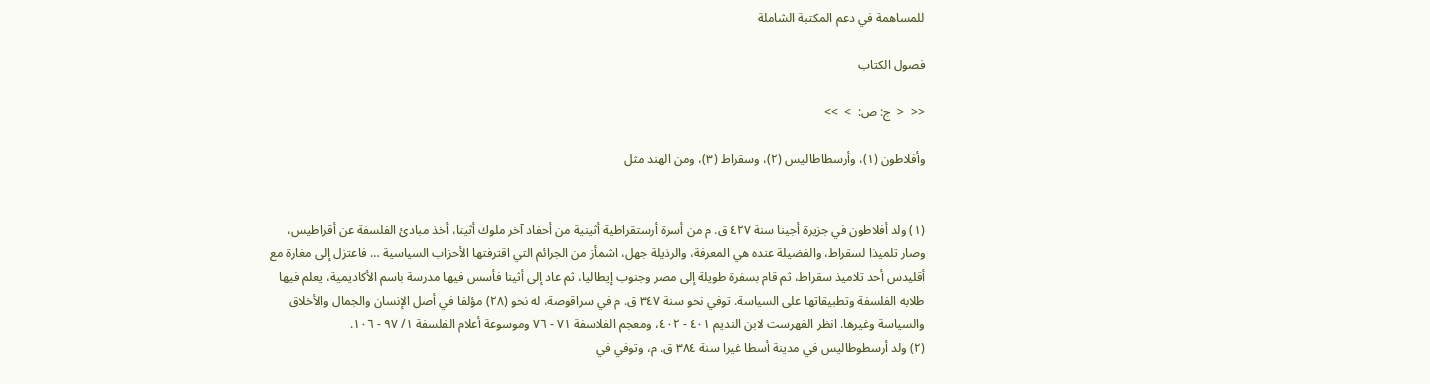للمساهمة في دعم المكتبة الشاملة

فصول الكتاب

<<  <  ج: ص:  >  >>

وأفلاطون (١)، وأرسطاطاليس (٢)، وسقراط (٣)، ومن الهند مثل


(١) ولد أفلاطون في جزيرة أجينا سنة ٤٢٧ ق. م من أسرة أرستقراطية أثينية من أحفاد آخر ملوك أثينا، أخذ مبادئ الفلسفة عن أقراطيس، وصار تلميذا لسقراط، والفضيلة عنده هي المعرفة، والرذيلة جهل، اشمأز من الجرائم التي اقترفتها الأحزاب السياسية … فاعتزل إلى مغارة مع أقليدس أحد تلاميذ سقراط، ثم قام بسفرة طويلة إلى مصر وجنوب إيطاليا، ثم عاد إلى أثينا فأسس فيها مدرسة باسم الأكاديمية، يعلم فيها طلابه الفلسفة وتطبيقاتها على السياسة. توفي نحو سنة ٣٤٧ ق. م في سراقوصة، له نحو (٢٨) مؤلفا في أصل الإنسان والجمال والأخلاق والسياسة وغيرها. انظر الفهرست لابن النديم ٤٠١ - ٤٠٢، ومعجم الفلاسفة ٧١ - ٧٦ وموسوعة أعلام الفلسفة ١/ ٩٧ - ١٠٦.
(٢) ولد أرسطوطاليس في مدينة أسطا غيرا سنة ٣٨٤ ق. م، وتوفي في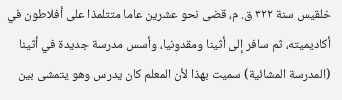خلقيس سنة ٣٢٢ ق. م، قضى نحو عشرين عاما متتلمذا على أفلاطون في أكاديميته، ثم سافر إلى أثينا ومقدونيا، وأسس مدرسة جديدة في أثينا (المدرسة المشائية) سميت بهذا لأن المعلم كان يدرس وهو يتمشى بين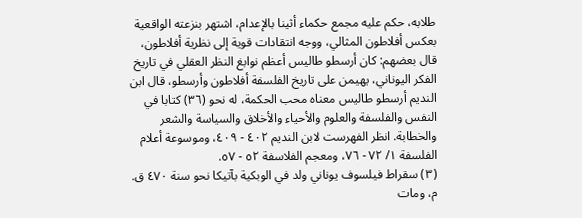طلابه، حكم عليه مجمع حكماء أثينا بالإعدام، اشتهر بنزعته الواقعية بعكس أفلاطون المثالي، ووجه انتقادات قوية إلى نظرية أفلاطون، قال بعضهم: كان أرسطو طاليس أعظم نوابغ النظر العقلي في تاريخ الفكر اليوناني، يهيمن على تاريخ الفلسفة أفلاطون وأرسطو، قال ابن النديم أرسطو طاليس معناه محب الحكمة، له نحو (٣٦) كتابا في النفس والفلسفة والعلوم والأحياء والأخلاق والسياسة والشعر والخطابة. انظر الفهرست لابن النديم ٤٠٢ - ٤٠٩، وموسوعة أعلام الفلسفة ١/ ٧٢ - ٧٦، ومعجم الفلاسفة ٥٢ - ٥٧.
(٣) سقراط فيلسوف يوناني ولد في الوبكية بآتيكا نحو سنة ٤٧٠ ق. م، ومات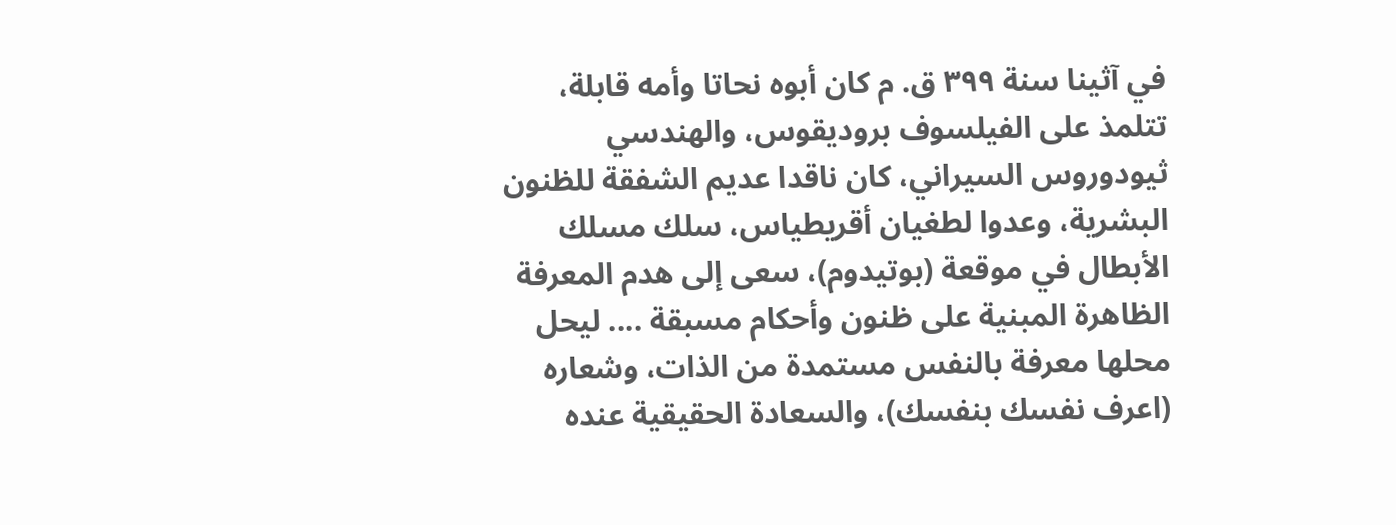في آثينا سنة ٣٩٩ ق. م كان أبوه نحاتا وأمه قابلة، تتلمذ على الفيلسوف بروديقوس، والهندسي ثيودوروس السيراني، كان ناقدا عديم الشفقة للظنون البشرية، وعدوا لطغيان أقريطياس، سلك مسلك الأبطال في موقعة (بوتيدوم)، سعى إلى هدم المعرفة الظاهرة المبنية على ظنون وأحكام مسبقة .... ليحل محلها معرفة بالنفس مستمدة من الذات، وشعاره (اعرف نفسك بنفسك)، والسعادة الحقيقية عنده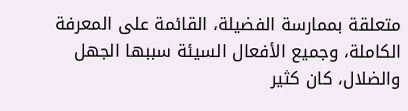متعلقة بممارسة الفضيلة، القائمة على المعرفة الكاملة، وجميع الأفعال السيئة سببها الجهل والضلال، كان كثير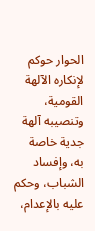الحوار حوكم لإنكاره الآلهة القومية، وتنصيبه آلهة جدية خاصة به، وإفساد الشباب، وحكم عليه بالإعدام،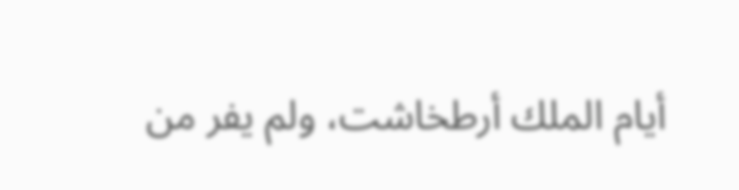أيام الملك أرطخاشت، ولم يفر من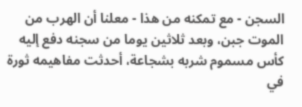السجن - مع تمكنه من هذا - معلنا أن الهرب من الموت جبن، وبعد ثلاثين يوما من سجنه دفع إليه كأس مسموم شربه بشجاعة، أحدثت مفاهيمه ثورة في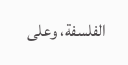الفلسفة، وعلى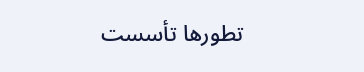تطورها تأسست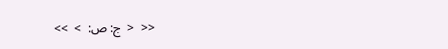<<  <  ج: ص:  >  >>